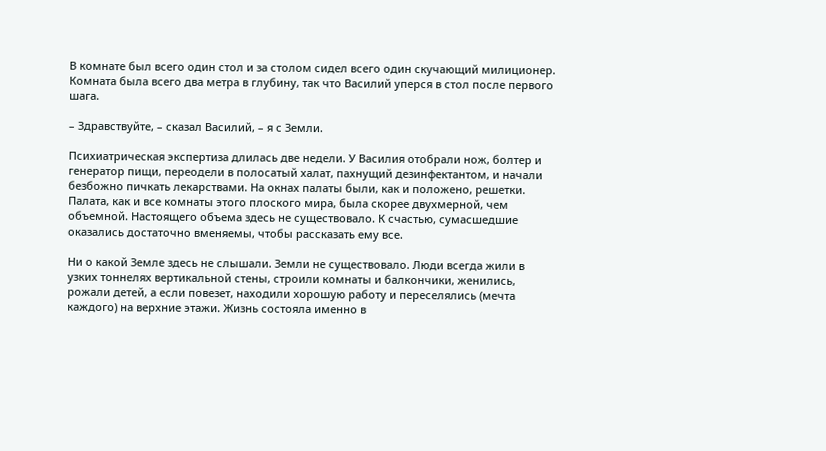В комнате был всего один стол и за столом сидел всего один скучающий милиционер. Комната была всего два метра в глубину, так что Василий уперся в стол после первого шага.

– Здравствуйте, – сказал Василий, – я с Земли.

Психиатрическая экспертиза длилась две недели. У Василия отобрали нож, болтер и генератор пищи, переодели в полосатый халат, пахнущий дезинфектантом, и начали безбожно пичкать лекарствами. На окнах палаты были, как и положено, решетки. Палата, как и все комнаты этого плоского мира, была скорее двухмерной, чем объемной. Настоящего объема здесь не существовало. К счастью, сумасшедшие оказались достаточно вменяемы, чтобы рассказать ему все.

Ни о какой Земле здесь не слышали. Земли не существовало. Люди всегда жили в узких тоннелях вертикальной стены, строили комнаты и балкончики, женились, рожали детей, а если повезет, находили хорошую работу и переселялись (мечта каждого) на верхние этажи. Жизнь состояла именно в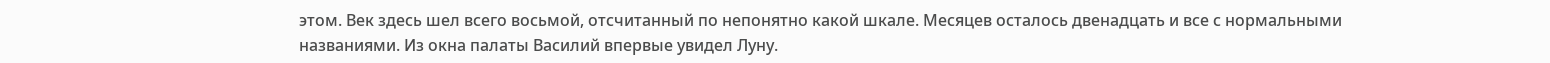этом. Век здесь шел всего восьмой, отсчитанный по непонятно какой шкале. Месяцев осталось двенадцать и все с нормальными названиями. Из окна палаты Василий впервые увидел Луну.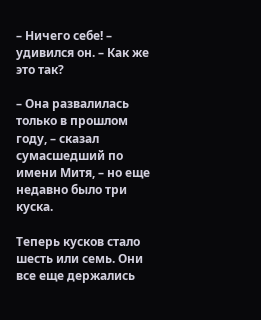– Ничего себе! – удивился он. – Как же это так?

– Она развалилась только в прошлом году, – сказал сумасшедший по имени Митя, – но еще недавно было три куска.

Теперь кусков стало шесть или семь. Они все еще держались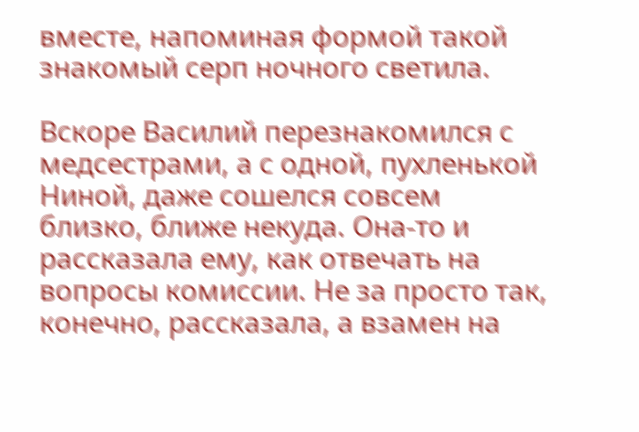вместе, напоминая формой такой знакомый серп ночного светила.

Вскоре Василий перезнакомился с медсестрами, а с одной, пухленькой Ниной, даже сошелся совсем близко, ближе некуда. Она-то и рассказала ему, как отвечать на вопросы комиссии. Не за просто так, конечно, рассказала, а взамен на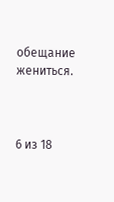обещание жениться.



6 из 18